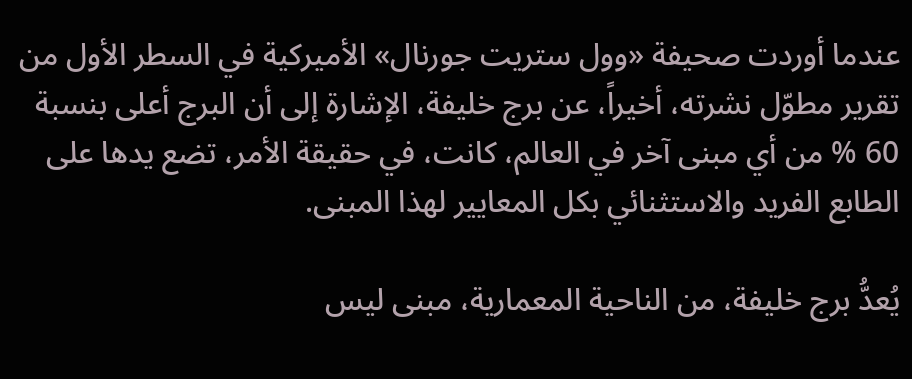عندما أوردت صحيفة «وول ستريت جورنال» الأميركية في السطر الأول من تقرير مطوّل نشرته، أخيراً، عن برج خليفة، الإشارة إلى أن البرج أعلى بنسبة 60 % من أي مبنى آخر في العالم، كانت، في حقيقة الأمر، تضع يدها على الطابع الفريد والاستثنائي بكل المعايير لهذا المبنى.

يُعدُّ برج خليفة، من الناحية المعمارية، مبنى ليس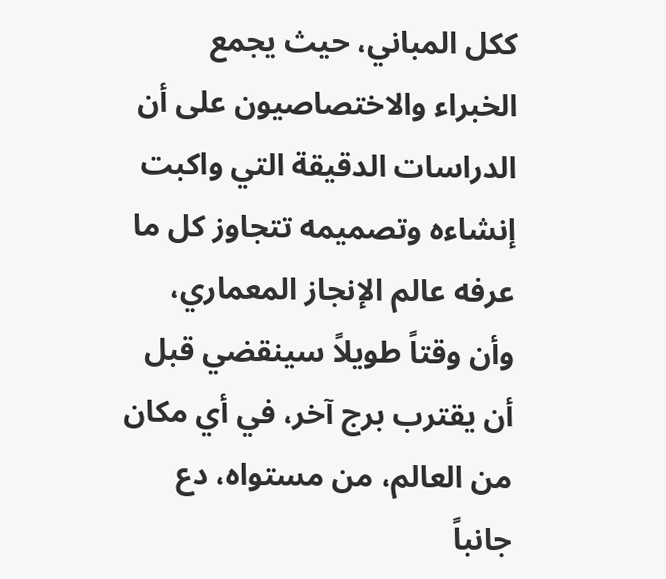ككل المباني، حيث يجمع الخبراء والاختصاصيون على أن الدراسات الدقيقة التي واكبت إنشاءه وتصميمه تتجاوز كل ما عرفه عالم الإنجاز المعماري، وأن وقتاً طويلاً سينقضي قبل أن يقترب برج آخر، في أي مكان من العالم، من مستواه، دع جانباً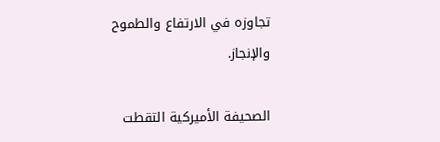تجاوزه في الارتفاع والطموح والإنجاز.

الصحيفة الأميركية التقطت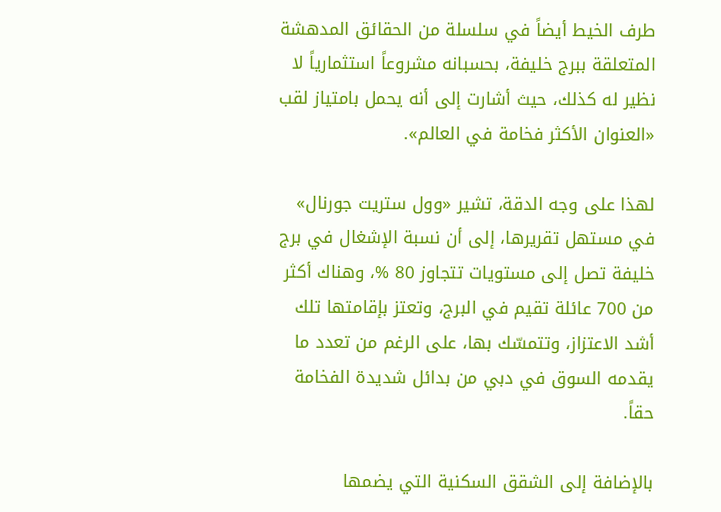طرف الخيط أيضاً في سلسلة من الحقائق المدهشة المتعلقة ببرج خليفة، بحسبانه مشروعاً استثمارياً لا نظير له كذلك، حيث أشارت إلى أنه يحمل بامتياز لقب «العنوان الأكثر فخامة في العالم».

لهذا على وجه الدقة، تشير «وول ستريت جورنال» في مستهل تقريرها، إلى أن نسبة الإشغال في برج خليفة تصل إلى مستويات تتجاوز 80 %، وهناك أكثر من 700 عائلة تقيم في البرج، وتعتز بإقامتها تلك أشد الاعتزاز، وتتمسّك بها، على الرغم من تعدد ما يقدمه السوق في دبي من بدائل شديدة الفخامة حقاً.

بالإضافة إلى الشقق السكنية التي يضمها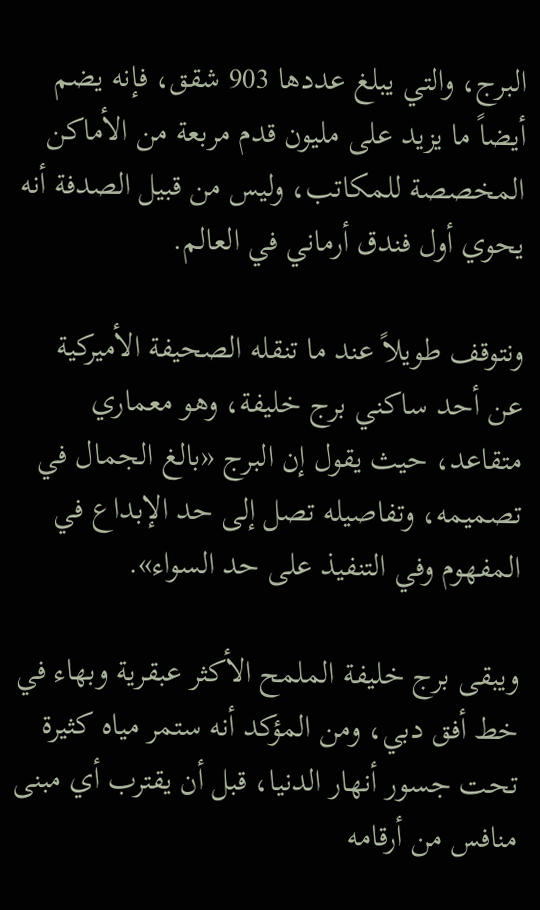البرج، والتي يبلغ عددها 903 شقق، فإنه يضم أيضاً ما يزيد على مليون قدم مربعة من الأماكن المخصصة للمكاتب، وليس من قبيل الصدفة أنه يحوي أول فندق أرماني في العالم.

ونتوقف طويلاً عند ما تنقله الصحيفة الأميركية عن أحد ساكني برج خليفة، وهو معماري متقاعد، حيث يقول إن البرج «بالغ الجمال في تصميمه، وتفاصيله تصل إلى حد الإبداع في المفهوم وفي التنفيذ على حد السواء».

ويبقى برج خليفة الملمح الأكثر عبقرية وبهاء في خط أفق دبي، ومن المؤكد أنه ستمر مياه كثيرة تحت جسور أنهار الدنيا، قبل أن يقترب أي مبنى منافس من أرقامه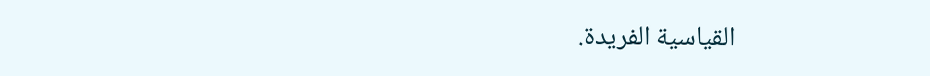القياسية الفريدة.